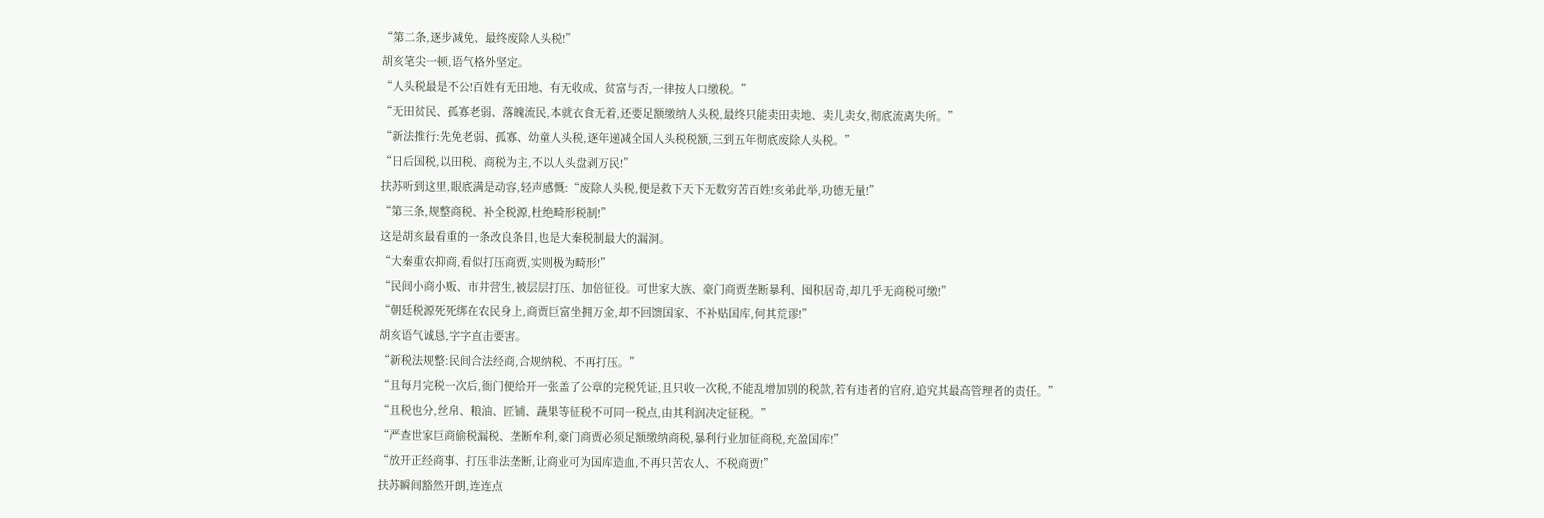“第二条,逐步减免、最终废除人头税!”
胡亥笔尖一顿,语气格外坚定。
“人头税最是不公!百姓有无田地、有无收成、贫富与否,一律按人口缴税。”
“无田贫民、孤寡老弱、落魄流民,本就衣食无着,还要足额缴纳人头税,最终只能卖田卖地、卖儿卖女,彻底流离失所。”
“新法推行:先免老弱、孤寡、幼童人头税,逐年递减全国人头税税额,三到五年彻底废除人头税。”
“日后国税,以田税、商税为主,不以人头盘剥万民!”
扶苏听到这里,眼底满是动容,轻声感慨:“废除人头税,便是救下天下无数穷苦百姓!亥弟此举,功德无量!”
“第三条,规整商税、补全税源,杜绝畸形税制!”
这是胡亥最看重的一条改良条目,也是大秦税制最大的漏洞。
“大秦重农抑商,看似打压商贾,实则极为畸形!”
“民间小商小贩、市井营生,被层层打压、加倍征役。可世家大族、豪门商贾垄断暴利、囤积居奇,却几乎无商税可缴!”
“朝廷税源死死绑在农民身上,商贾巨富坐拥万金,却不回馈国家、不补贴国库,何其荒谬!”
胡亥语气诚恳,字字直击要害。
“新税法规整:民间合法经商,合规纳税、不再打压。”
“且每月完税一次后,衙门便给开一张盖了公章的完税凭证,且只收一次税,不能乱增加别的税款,若有违者的官府,追究其最高管理者的责任。”
“且税也分,丝帛、粮油、匠铺、蔬果等征税不可同一税点,由其利润决定征税。”
“严查世家巨商偷税漏税、垄断牟利,豪门商贾必须足额缴纳商税,暴利行业加征商税,充盈国库!”
“放开正经商事、打压非法垄断,让商业可为国库造血,不再只苦农人、不税商贾!”
扶苏瞬间豁然开朗,连连点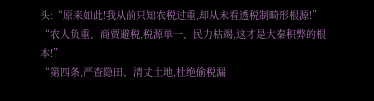头:“原来如此!我从前只知农税过重,却从未看透税制畸形根源!”
“农人负重、商贾避税,税源单一、民力枯竭,这才是大秦积弊的根本!”
“第四条,严查隐田、清丈土地,杜绝偷税漏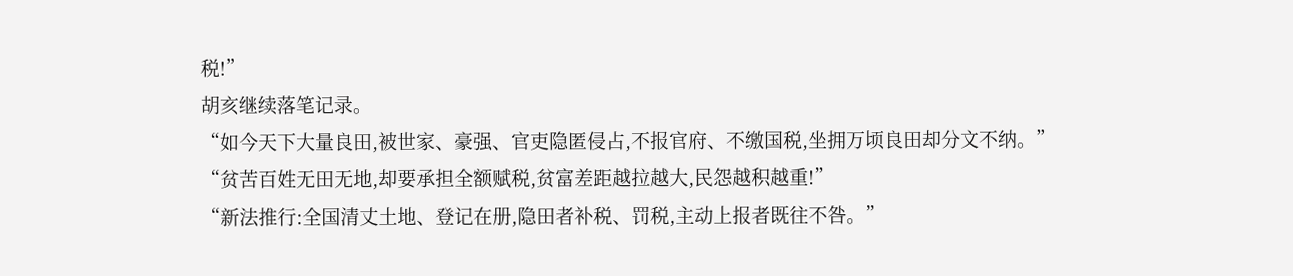税!”
胡亥继续落笔记录。
“如今天下大量良田,被世家、豪强、官吏隐匿侵占,不报官府、不缴国税,坐拥万顷良田却分文不纳。”
“贫苦百姓无田无地,却要承担全额赋税,贫富差距越拉越大,民怨越积越重!”
“新法推行:全国清丈土地、登记在册,隐田者补税、罚税,主动上报者既往不咎。”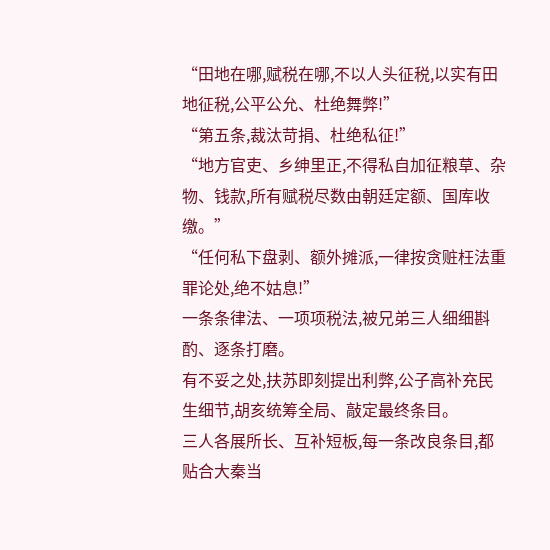“田地在哪,赋税在哪,不以人头征税,以实有田地征税,公平公允、杜绝舞弊!”
“第五条,裁汰苛捐、杜绝私征!”
“地方官吏、乡绅里正,不得私自加征粮草、杂物、钱款,所有赋税尽数由朝廷定额、国库收缴。”
“任何私下盘剥、额外摊派,一律按贪赃枉法重罪论处,绝不姑息!”
一条条律法、一项项税法,被兄弟三人细细斟酌、逐条打磨。
有不妥之处,扶苏即刻提出利弊,公子高补充民生细节,胡亥统筹全局、敲定最终条目。
三人各展所长、互补短板,每一条改良条目,都贴合大秦当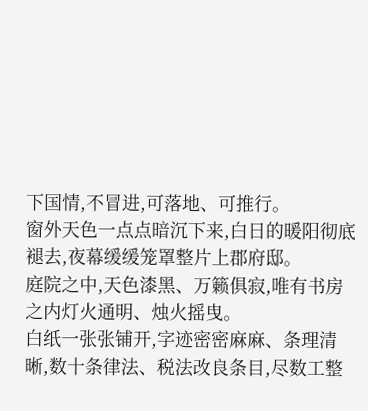下国情,不冒进,可落地、可推行。
窗外天色一点点暗沉下来,白日的暖阳彻底褪去,夜幕缓缓笼罩整片上郡府邸。
庭院之中,天色漆黑、万籁俱寂,唯有书房之内灯火通明、烛火摇曳。
白纸一张张铺开,字迹密密麻麻、条理清晰,数十条律法、税法改良条目,尽数工整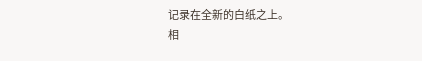记录在全新的白纸之上。
相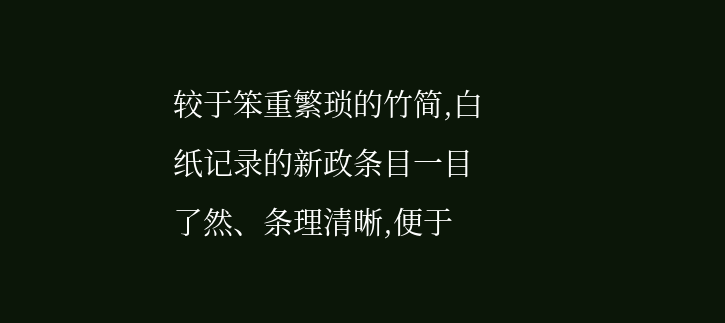较于笨重繁琐的竹简,白纸记录的新政条目一目了然、条理清晰,便于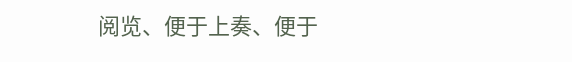阅览、便于上奏、便于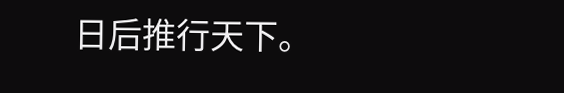日后推行天下。